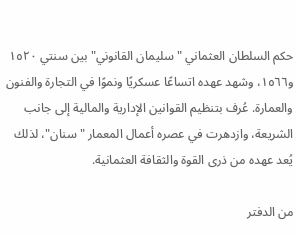حكم السلطان العثماني "سليمان القانوني" بين سنتي ١٥٢٠ و١٥٦٦، وشهد عهده اتساعًا عسكريًا ونموًا في التجارة والفنون والعمارة. عُرف بتنظيم القوانين الإدارية والمالية إلى جانب الشريعة، وازدهرت في عصره أعمال المعمار "سنان"، لذلك يُعد عهده من ذرى القوة والثقافة العثمانية.

من الدفتر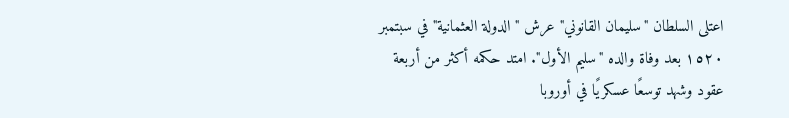اعتلى السلطان "سليمان القانوني" عرش "الدولة العثمانية" في سبتمبر ١٥٢٠ بعد وفاة والده "سليم الأول". امتد حكمه أكثر من أربعة عقود وشهد توسعًا عسكريًا في أوروبا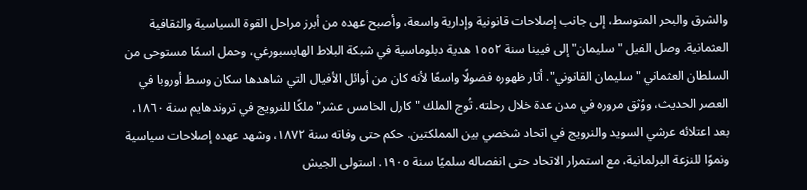والشرق والبحر المتوسط، إلى جانب إصلاحات قانونية وإدارية واسعة، وأصبح عهده من أبرز مراحل القوة السياسية والثقافية العثمانية. وصل الفيل "سليمان" إلى فيينا سنة ١٥٥٢ هدية دبلوماسية في شبكة البلاط الهابسبورغي، وحمل اسمًا مستوحى من السلطان العثماني "سليمان القانوني". أثار ظهوره فضولًا واسعًا لأنه كان من أوائل الأفيال التي شاهدها سكان وسط أوروبا في العصر الحديث، ووُثق مروره في مدن عدة خلال رحلته. تُوج الملك "كارل الخامس عشر" ملكًا للنرويج في تروندهايم سنة ١٨٦٠، بعد اعتلائه عرشي السويد والنرويج في اتحاد شخصي بين المملكتين. حكم حتى وفاته سنة ١٨٧٢، وشهد عهده إصلاحات سياسية ونموًا للنزعة البرلمانية، مع استمرار الاتحاد حتى انفصاله سلميًا سنة ١٩٠٥. استولى الجيش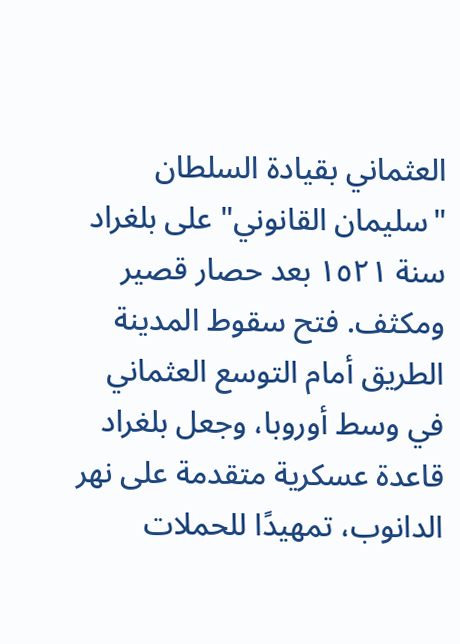العثماني بقيادة السلطان "سليمان القانوني" على بلغراد سنة ١٥٢١ بعد حصار قصير ومكثف. فتح سقوط المدينة الطريق أمام التوسع العثماني في وسط أوروبا، وجعل بلغراد قاعدة عسكرية متقدمة على نهر الدانوب، تمهيدًا للحملات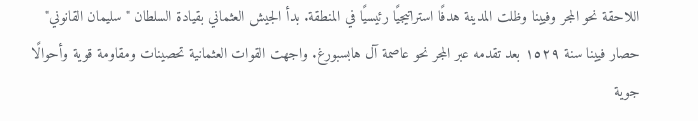اللاحقة نحو المجر وفيينا وظلت المدينة هدفًا استراتيجيًا رئيسيًا في المنطقة. بدأ الجيش العثماني بقيادة السلطان "سليمان القانوني" حصار فيينا سنة ١٥٢٩ بعد تقدمه عبر المجر نحو عاصمة آل هابسبورغ. واجهت القوات العثمانية تحصينات ومقاومة قوية وأحوالًا جوية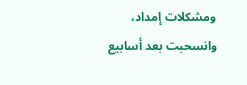ومشكلات إمداد، وانسحبت بعد أسابيع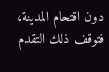دون اقتحام المدينة، فتوقف ذلك التقدم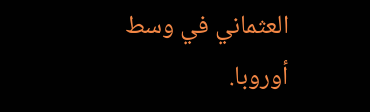العثماني في وسط أوروبا.